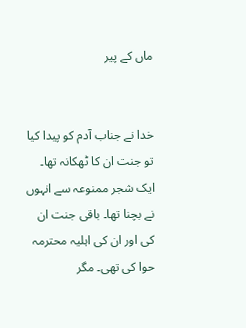ماں کے پیر


خدا نے جناب آدم کو پیدا کیا تو جنت ان کا ٹھکانہ تھا۔ ایک شجر ممنوعہ سے انہوں نے بچنا تھا۔ باقی جنت ان کی اور ان کی اہلیہ محترمہ حوا کی تھی۔ مگر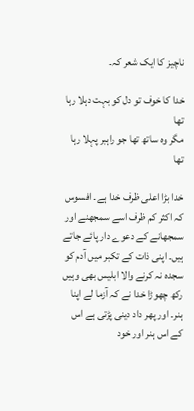ناچیز کا ایک شعر کہ۔

خدا کا خوف تو دل کو بہت دہلا رہا تھا
مگر وہ ساتھ تھا جو راہبر پہلا رہا تھا

خدا بڑا اعلی ظرف خدا ہے۔ افسوس کہ اکثر کم ظرف اسے سمجھنے اور سمجھانے کے دعوے دار پائے جاتے ہیں۔ اپنی ذات کے تکبر میں آدم کو سجدہ نہ کرنے والا ابلیس بھی وہیں رکھ چھوڑا خدا نے کہ آزما لے اپنا ہنر۔ اور پھر داد دینی پڑتی ہے اس کے اس ہنر اور خود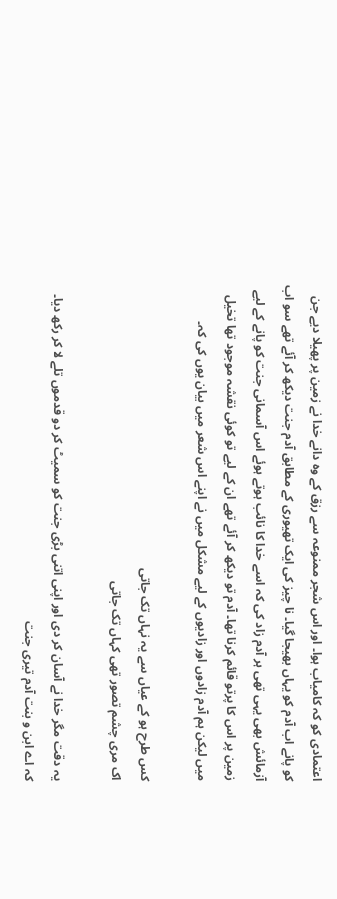اعتمادی کو کہ کامیاب ہوا۔ اور اس شجر ممنوعہ سے رزق کے وہ دانے خدا نے زمین پر پھیلا دیے جن کو پانے اب آدم کو یہاں بھیجا گیا۔ نا چیز کی ایک تھیوری کے مطابق آدم جنت دیکھ کر آئے تھے سو اب آزمائش بھی یہی تھی ہر آدم زاد کی کہ اسے خدا کا نائب ہوتے ہوئے اس آسمانی جنت کو پانے کے لیے زمین پر اس کا پرتو قائم کرنا تھا۔ آدم تو دیکھ کر آئے تھے ان کے لیے تو کوئی نقشہ موجود تھا تخیل میں لیکن ہم آدم زادوں اور زادیوں کے لیے مشکل میں نے اپنے اس شعر میں بیان یوں کی کہ۔

کس طرح ہو کے عیاں سے یہ نہاں تک جاتی
اک مری چشم تصور تھی کہاں تک جاتی

یہ دقت مگر خدا نے آسان کر دی اور اپنی اتنی بڑی جنت کو سمیٹ کر دو قدموں تلے لا کر رکھ دیا۔ کہ اے ابن و بنت آدم تیری جنت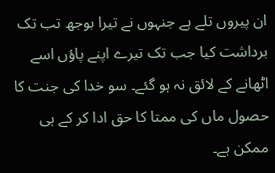ان پیروں تلے ہے جنہوں نے تیرا بوجھ تب تک برداشت کیا جب تک تیرے اپنے پاؤں اسے اٹھانے کے لائق نہ ہو گئے۔ سو خدا کی جنت کا حصول ماں کی ممتا کا حق ادا کر کے ہی ممکن ہے۔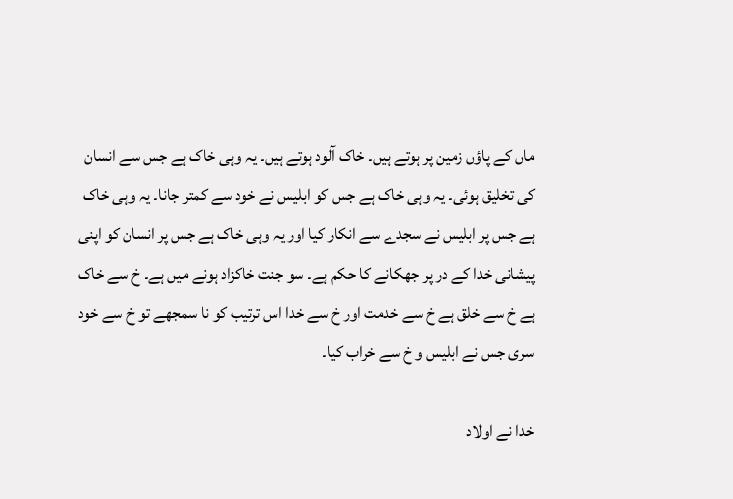ماں کے پاؤں زمین پر ہوتے ہیں۔ خاک آلود ہوتے ہیں۔ یہ وہی خاک ہے جس سے انسان کی تخلیق ہوئی۔ یہ وہی خاک ہے جس کو ابلیس نے خود سے کمتر جانا۔ یہ وہی خاک ہے جس پر ابلیس نے سجدے سے انکار کیا اور یہ وہی خاک ہے جس پر انسان کو اپنی پیشانی خدا کے در پر جھکانے کا حکم ہے۔ سو جنت خاکزاد ہونے میں ہے۔ خ سے خاک ہے خ سے خلق ہے خ سے خدمت اور خ سے خدا اس ترتیب کو نا سمجھے تو خ سے خود سری جس نے ابلیس و خ سے خراب کیا۔

خدا نے اولاد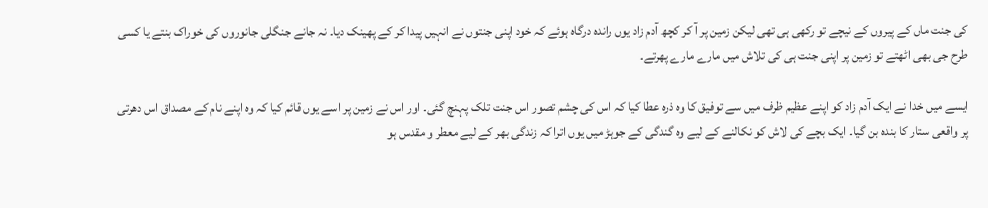کی جنت ماں کے پیروں کے نیچے تو رکھی ہی تھی لیکن زمین پر آ کر کچھ آدم زاد یوں راندہ درگاہ ہوئے کہ خود اپنی جنتوں نے انہیں پیدا کر کے پھینک دیا۔ نہ جانے جنگلی جانوروں کی خوراک بنتے یا کسی طرح جی بھی اٹھتے تو زمین پر اپنی جنت ہی کی تلاش میں مارے مارے پھرتے۔

ایسے میں خدا نے ایک آدم زاد کو اپنے عظیم ظرف میں سے توفیق کا وہ ذرہ عطا کیا کہ اس کی چشم تصور اس جنت تلک پہنچ گئی۔ اور اس نے زمین پر اسے یوں قائم کیا کہ وہ اپنے نام کے مصداق اس دھرتی پر واقعی ستار کا بندہ بن گیا۔ ایک بچے کی لاش کو نکالنے کے لیے وہ گندگی کے جوہڑ میں یوں اترا کہ زندگی بھر کے لیے معطر و مقدس ہو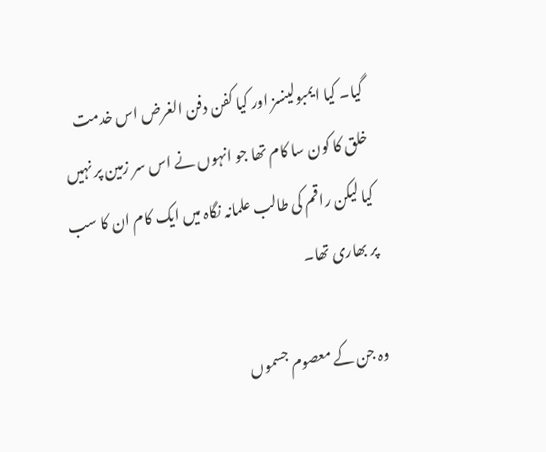گیا۔ کیا ایمبولینسز اور کیا کفن دفن الغرض اس خدمت خلق کا کون سا کام تھا جو انہوں نے اس سر زمین پر نہیں کیا لیکن راقم کی طالب علمانہ نگاہ میں ایک کام ان کا سب پر بھاری تھا۔

وہ جن کے معصوم جسموں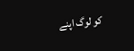کو لوگ اپنے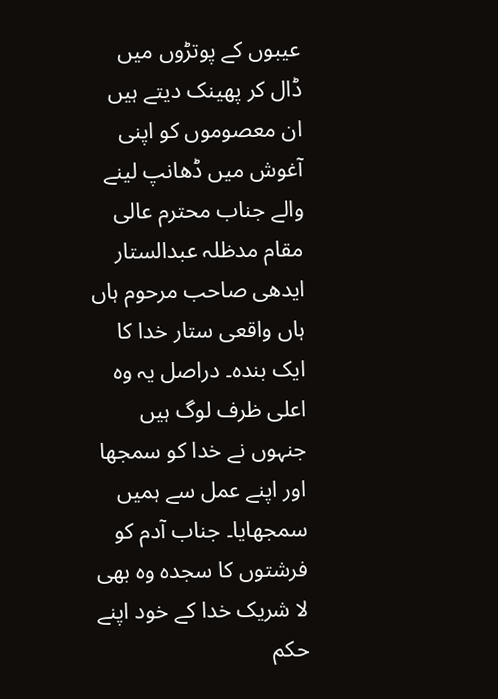عیبوں کے پوتڑوں میں ڈال کر پھینک دیتے ہیں ان معصوموں کو اپنی آغوش میں ڈھانپ لینے والے جناب محترم عالی مقام مدظلہ عبدالستار ایدھی صاحب مرحوم ہاں ہاں واقعی ستار خدا کا ایک بندہ۔ دراصل یہ وہ اعلی ظرف لوگ ہیں جنہوں نے خدا کو سمجھا اور اپنے عمل سے ہمیں سمجھایا۔ جناب آدم کو فرشتوں کا سجدہ وہ بھی لا شریک خدا کے خود اپنے حکم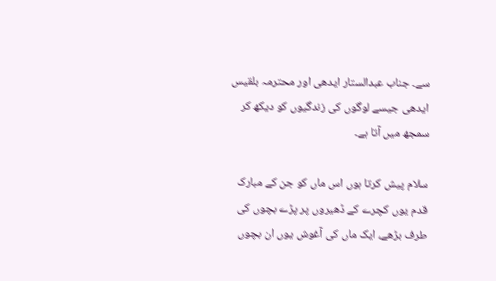سے۔ جناب عبدالستار ایدھی اور محترمہ بلقیس ایدھی جیسے لوگوں کی زندگیوں کو دیکھ کر سمجھ میں آتا ہے۔

سلام پیش کرتا ہوں اس ماں کو جن کے مبارک قدم یوں کچرے کے ڈھیروں پر پڑے بچوں کی طرف بڑھے، ایک ماں کی آغوش یوں ان بچوں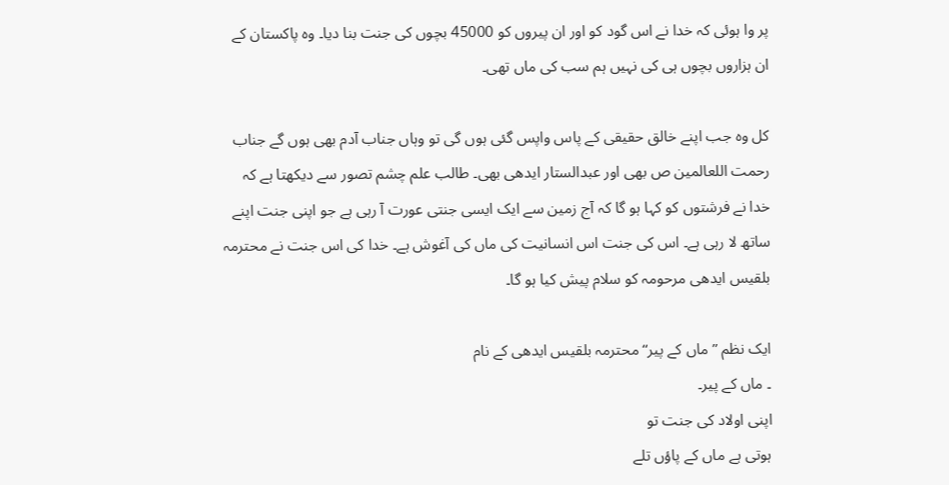پر وا ہوئی کہ خدا نے اس گود کو اور ان پیروں کو 45000 بچوں کی جنت بنا دیا۔ وہ پاکستان کے ان ہزاروں بچوں ہی کی نہیں ہم سب کی ماں تھی۔

کل وہ جب اپنے خالق حقیقی کے پاس واپس گئی ہوں گی تو وہاں جناب آدم بھی ہوں گے جناب رحمت اللعالمین ص بھی اور عبدالستار ایدھی بھی۔ طالب علم چشم تصور سے دیکھتا ہے کہ خدا نے فرشتوں کو کہا ہو گا کہ آج زمین سے ایک ایسی جنتی عورت آ رہی ہے جو اپنی جنت اپنے ساتھ لا رہی ہے۔ اس کی جنت اس انسانیت کی ماں کی آغوش ہے۔ خدا کی اس جنت نے محترمہ بلقیس ایدھی مرحومہ کو سلام پیش کیا ہو گا۔

ایک نظم ”ماں کے پیر“ محترمہ بلقیس ایدھی کے نام
۔ ماں کے پیر۔
اپنی اولاد کی جنت تو
ہوتی ہے ماں کے پاؤں تلے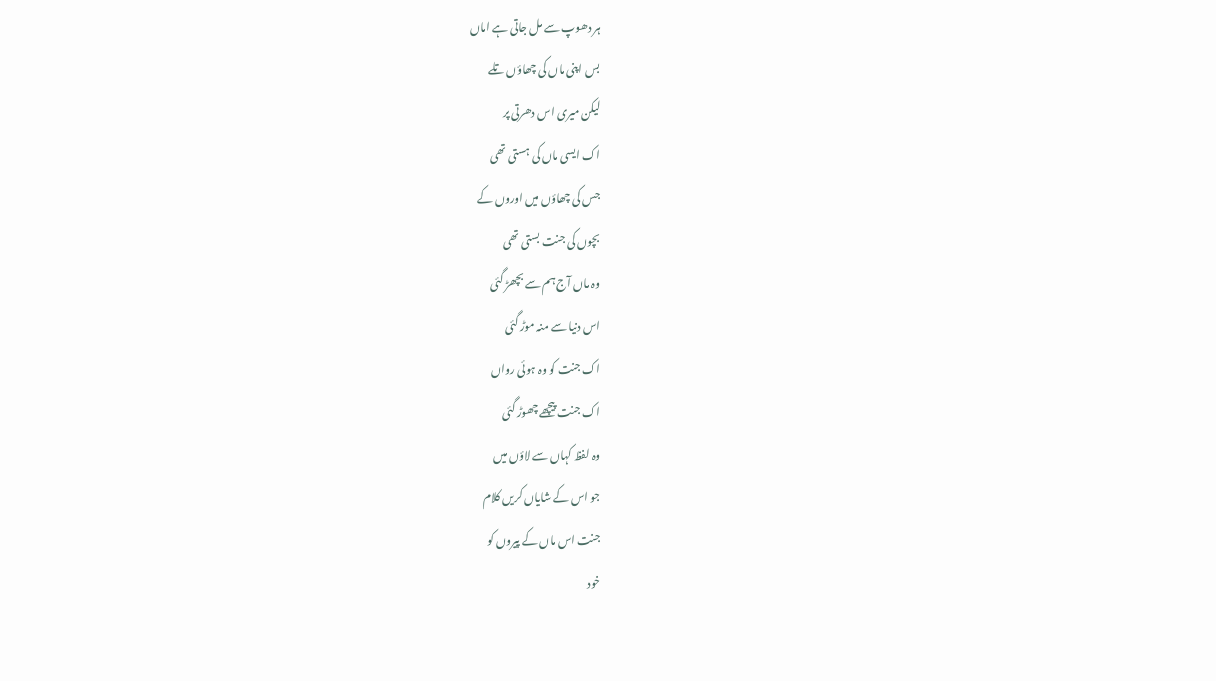ہر دھوپ سے مل جاتی ہے اماں
بس اپنی ماں کی چھاؤں تلے
لیکن میری اس دھرتی پر
اک ایسی ماں کی ہستی تھی
جس کی چھاؤں میں اوروں کے
بچوں کی جنت بستی تھی
وہ ماں آج ہم سے بچھڑ گئی
اس دنیا سے منہ موڑ گئی
اک جنت کو وہ ہوئی رواں
اک جنت پیچھے چھوڑ گئی
وہ لفظ کہاں سے لاؤں میں
جو اس کے شایاں کریں کلام
جنت اس ماں کے پیروں کو
خود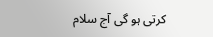کرتی ہو گی آج سلام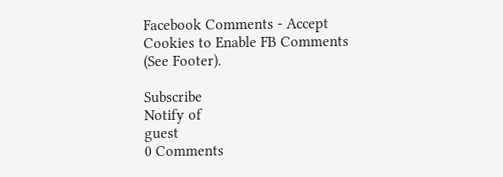Facebook Comments - Accept Cookies to Enable FB Comments (See Footer).

Subscribe
Notify of
guest
0 Comments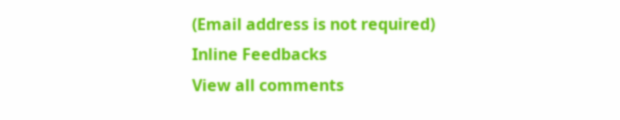(Email address is not required)
Inline Feedbacks
View all comments